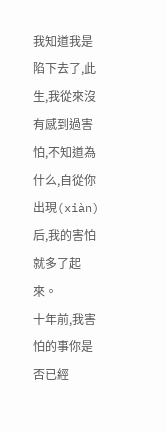我知道我是陷下去了,此生,我從來沒有感到過害怕,不知道為什么,自從你出現(xiàn)后,我的害怕就多了起來。
十年前,我害怕的事你是否已經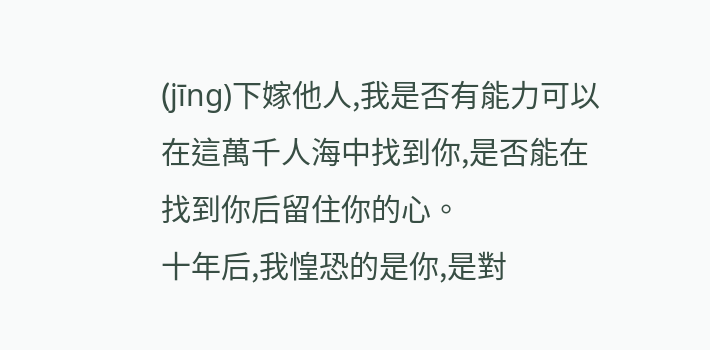(jīng)下嫁他人,我是否有能力可以在這萬千人海中找到你,是否能在找到你后留住你的心。
十年后,我惶恐的是你,是對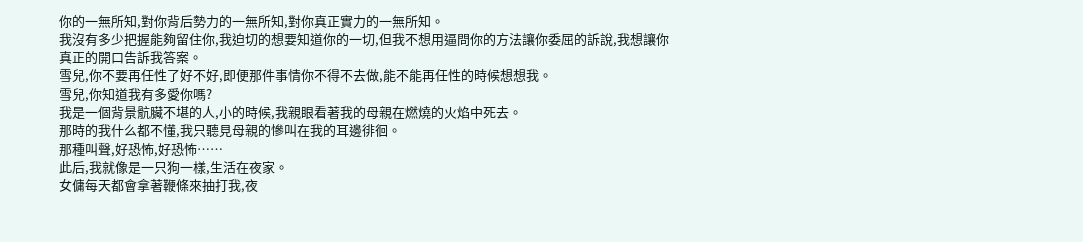你的一無所知,對你背后勢力的一無所知,對你真正實力的一無所知。
我沒有多少把握能夠留住你,我迫切的想要知道你的一切,但我不想用逼問你的方法讓你委屈的訴說,我想讓你真正的開口告訴我答案。
雪兒,你不要再任性了好不好,即便那件事情你不得不去做,能不能再任性的時候想想我。
雪兒,你知道我有多愛你嗎?
我是一個背景骯臟不堪的人,小的時候,我親眼看著我的母親在燃燒的火焰中死去。
那時的我什么都不懂,我只聽見母親的慘叫在我的耳邊徘徊。
那種叫聲,好恐怖,好恐怖……
此后,我就像是一只狗一樣,生活在夜家。
女傭每天都會拿著鞭條來抽打我,夜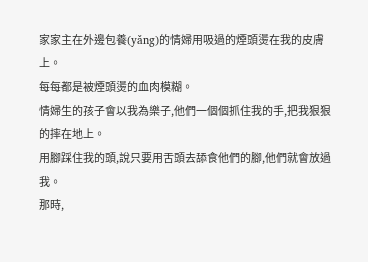家家主在外邊包養(yǎng)的情婦用吸過的煙頭燙在我的皮膚上。
每每都是被煙頭燙的血肉模糊。
情婦生的孩子會以我為樂子,他們一個個抓住我的手,把我狠狠的摔在地上。
用腳踩住我的頭,說只要用舌頭去舔食他們的腳,他們就會放過我。
那時,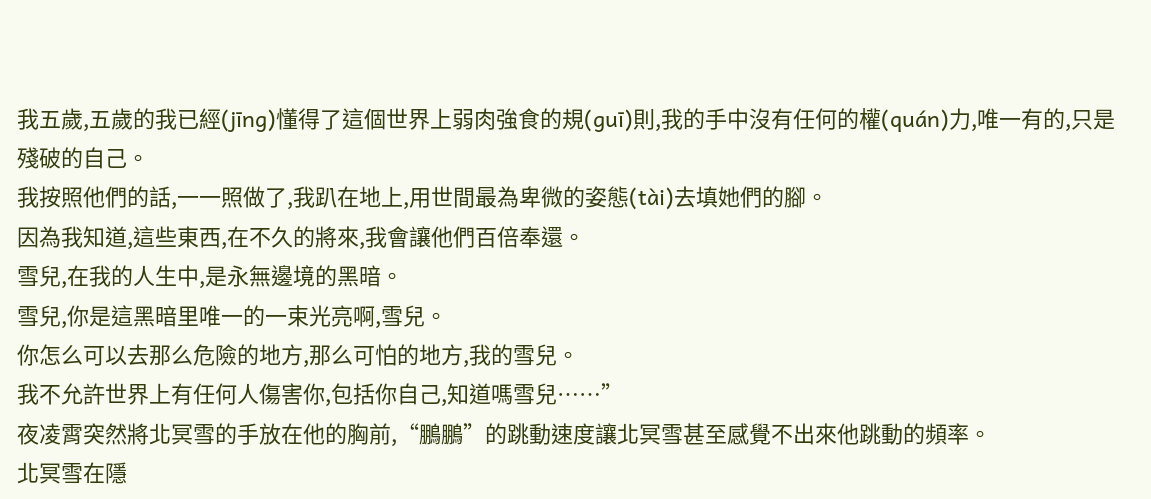我五歲,五歲的我已經(jīng)懂得了這個世界上弱肉強食的規(guī)則,我的手中沒有任何的權(quán)力,唯一有的,只是殘破的自己。
我按照他們的話,一一照做了,我趴在地上,用世間最為卑微的姿態(tài)去填她們的腳。
因為我知道,這些東西,在不久的將來,我會讓他們百倍奉還。
雪兒,在我的人生中,是永無邊境的黑暗。
雪兒,你是這黑暗里唯一的一束光亮啊,雪兒。
你怎么可以去那么危險的地方,那么可怕的地方,我的雪兒。
我不允許世界上有任何人傷害你,包括你自己,知道嗎雪兒……”
夜凌霄突然將北冥雪的手放在他的胸前,“鵬鵬”的跳動速度讓北冥雪甚至感覺不出來他跳動的頻率。
北冥雪在隱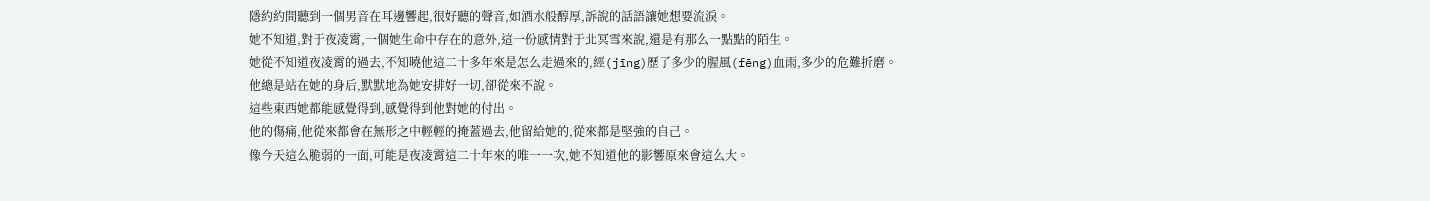隱約約間聽到一個男音在耳邊響起,很好聽的聲音,如酒水般醇厚,訴說的話語讓她想要流淚。
她不知道,對于夜凌霄,一個她生命中存在的意外,這一份感情對于北冥雪來說,還是有那么一點點的陌生。
她從不知道夜凌霄的過去,不知曉他這二十多年來是怎么走過來的,經(jīng)歷了多少的腥風(fēng)血雨,多少的危難折磨。
他總是站在她的身后,默默地為她安排好一切,卻從來不說。
這些東西她都能感覺得到,感覺得到他對她的付出。
他的傷痛,他從來都會在無形之中輕輕的掩蓋過去,他留給她的,從來都是堅強的自己。
像今天這么脆弱的一面,可能是夜凌霄這二十年來的唯一一次,她不知道他的影響原來會這么大。